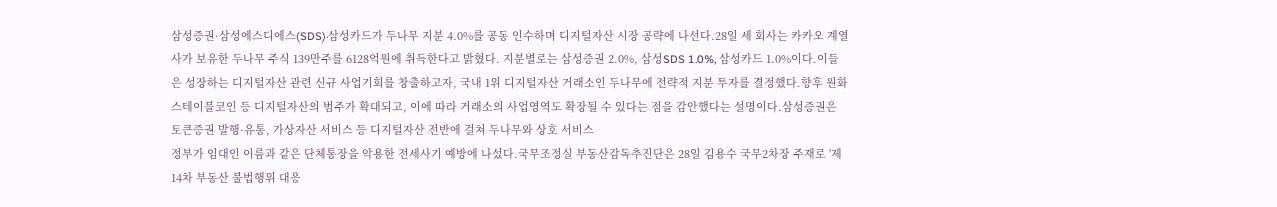삼성증권·삼성에스디에스(SDS)·삼성카드가 두나무 지분 4.0%를 공동 인수하며 디지털자산 시장 공략에 나선다.28일 세 회사는 카카오 계열사가 보유한 두나무 주식 139만주를 6128억원에 취득한다고 밝혔다. 지분별로는 삼성증권 2.0%, 삼성SDS 1.0%, 삼성카드 1.0%이다.이들은 성장하는 디지털자산 관련 신규 사업기회를 창출하고자, 국내 1위 디지털자산 거래소인 두나무에 전략적 지분 투자를 결정했다.향후 원화 스테이블코인 등 디지털자산의 범주가 확대되고, 이에 따라 거래소의 사업영역도 확장될 수 있다는 점을 감안했다는 설명이다.삼성증권은 토큰증권 발행·유통, 가상자산 서비스 등 디지털자산 전반에 걸쳐 두나무와 상호 서비스
정부가 임대인 이름과 같은 단체통장을 악용한 전세사기 예방에 나섰다.국무조정실 부동산감독추진단은 28일 김용수 국무2차장 주재로 '제14차 부동산 불법행위 대응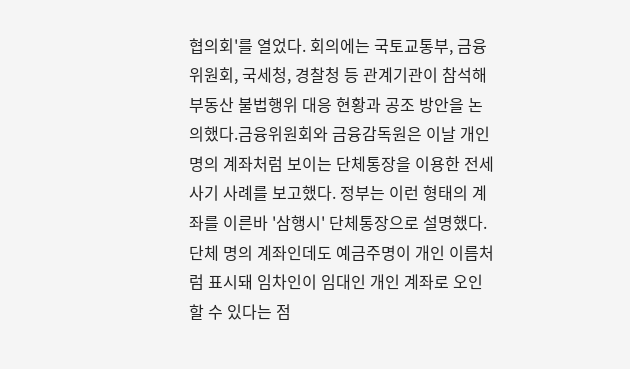협의회'를 열었다. 회의에는 국토교통부, 금융위원회, 국세청, 경찰청 등 관계기관이 참석해 부동산 불법행위 대응 현황과 공조 방안을 논의했다.금융위원회와 금융감독원은 이날 개인 명의 계좌처럼 보이는 단체통장을 이용한 전세사기 사례를 보고했다. 정부는 이런 형태의 계좌를 이른바 '삼행시' 단체통장으로 설명했다. 단체 명의 계좌인데도 예금주명이 개인 이름처럼 표시돼 임차인이 임대인 개인 계좌로 오인할 수 있다는 점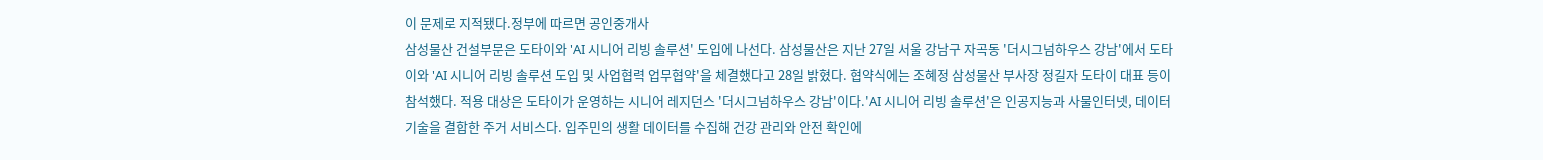이 문제로 지적됐다.정부에 따르면 공인중개사
삼성물산 건설부문은 도타이와 'AI 시니어 리빙 솔루션' 도입에 나선다. 삼성물산은 지난 27일 서울 강남구 자곡동 '더시그넘하우스 강남'에서 도타이와 'AI 시니어 리빙 솔루션 도입 및 사업협력 업무협약'을 체결했다고 28일 밝혔다. 협약식에는 조혜정 삼성물산 부사장 정길자 도타이 대표 등이 참석했다. 적용 대상은 도타이가 운영하는 시니어 레지던스 '더시그넘하우스 강남'이다.'AI 시니어 리빙 솔루션'은 인공지능과 사물인터넷, 데이터 기술을 결합한 주거 서비스다. 입주민의 생활 데이터를 수집해 건강 관리와 안전 확인에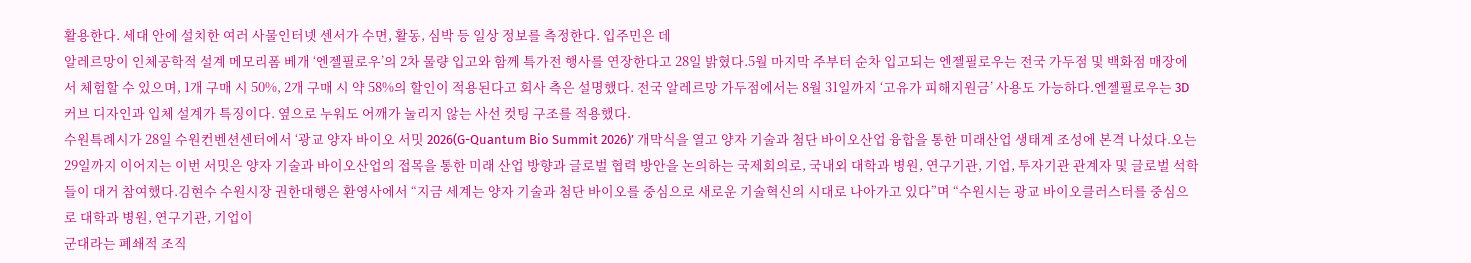활용한다. 세대 안에 설치한 여러 사물인터넷 센서가 수면, 활동, 심박 등 일상 정보를 측정한다. 입주민은 데
알레르망이 인체공학적 설계 메모리폼 베개 ‘엔젤필로우’의 2차 물량 입고와 함께 특가전 행사를 연장한다고 28일 밝혔다.5월 마지막 주부터 순차 입고되는 엔젤필로우는 전국 가두점 및 백화점 매장에서 체험할 수 있으며, 1개 구매 시 50%, 2개 구매 시 약 58%의 할인이 적용된다고 회사 측은 설명했다. 전국 알레르망 가두점에서는 8월 31일까지 ‘고유가 피해지원금’ 사용도 가능하다.엔젤필로우는 3D 커브 디자인과 입체 설계가 특징이다. 옆으로 누워도 어깨가 눌리지 않는 사선 컷팅 구조를 적용했다.
수원특례시가 28일 수원컨벤션센터에서 ‘광교 양자 바이오 서밋 2026(G-Quantum Bio Summit 2026)’ 개막식을 열고 양자 기술과 첨단 바이오산업 융합을 통한 미래산업 생태계 조성에 본격 나섰다.오는 29일까지 이어지는 이번 서밋은 양자 기술과 바이오산업의 접목을 통한 미래 산업 방향과 글로벌 협력 방안을 논의하는 국제회의로, 국내외 대학과 병원, 연구기관, 기업, 투자기관 관계자 및 글로벌 석학들이 대거 참여했다.김현수 수원시장 권한대행은 환영사에서 “지금 세계는 양자 기술과 첨단 바이오를 중심으로 새로운 기술혁신의 시대로 나아가고 있다”며 “수원시는 광교 바이오클러스터를 중심으로 대학과 병원, 연구기관, 기업이
군대라는 폐쇄적 조직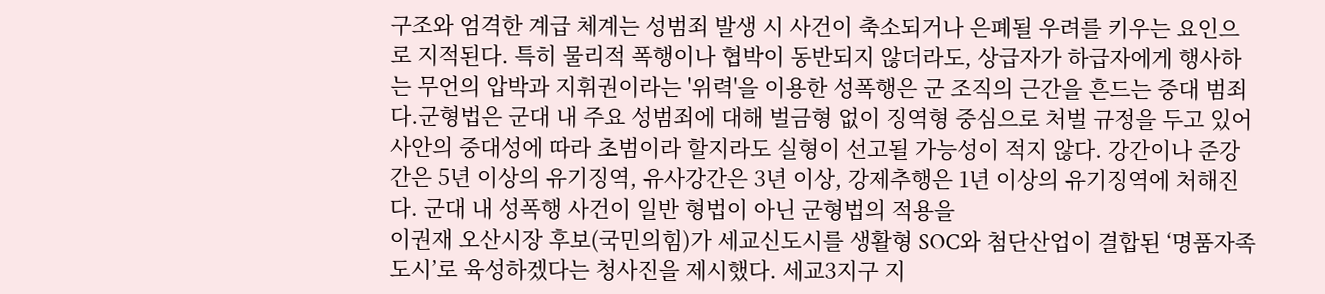구조와 엄격한 계급 체계는 성범죄 발생 시 사건이 축소되거나 은폐될 우려를 키우는 요인으로 지적된다. 특히 물리적 폭행이나 협박이 동반되지 않더라도, 상급자가 하급자에게 행사하는 무언의 압박과 지휘권이라는 '위력'을 이용한 성폭행은 군 조직의 근간을 흔드는 중대 범죄다.군형법은 군대 내 주요 성범죄에 대해 벌금형 없이 징역형 중심으로 처벌 규정을 두고 있어 사안의 중대성에 따라 초범이라 할지라도 실형이 선고될 가능성이 적지 않다. 강간이나 준강간은 5년 이상의 유기징역, 유사강간은 3년 이상, 강제추행은 1년 이상의 유기징역에 처해진다. 군대 내 성폭행 사건이 일반 형법이 아닌 군형법의 적용을
이권재 오산시장 후보(국민의힘)가 세교신도시를 생활형 SOC와 첨단산업이 결합된 ‘명품자족도시’로 육성하겠다는 청사진을 제시했다. 세교3지구 지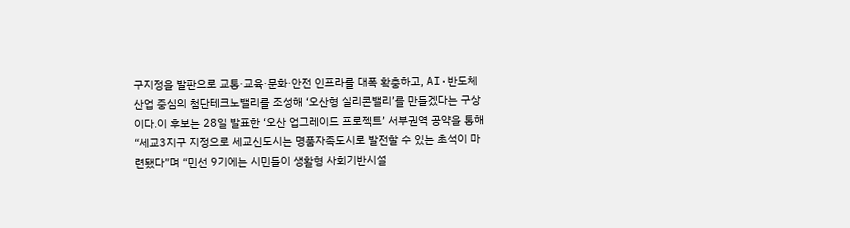구지정을 발판으로 교통·교육·문화·안전 인프라를 대폭 확충하고, AI·반도체 산업 중심의 첨단테크노밸리를 조성해 ‘오산형 실리콘밸리’를 만들겠다는 구상이다.이 후보는 28일 발표한 ‘오산 업그레이드 프로젝트’ 서부권역 공약을 통해 “세교3지구 지정으로 세교신도시는 명품자족도시로 발전할 수 있는 초석이 마련됐다”며 “민선 9기에는 시민들이 생활형 사회기반시설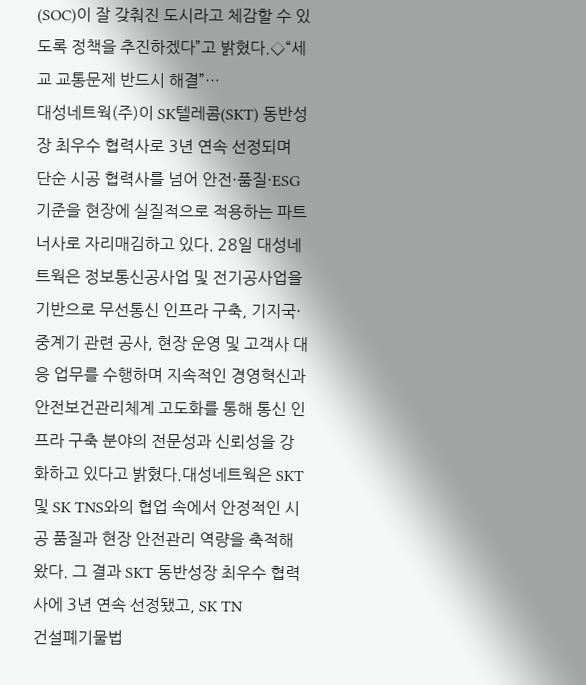(SOC)이 잘 갖춰진 도시라고 체감할 수 있도록 정책을 추진하겠다”고 밝혔다.◇“세교 교통문제 반드시 해결”…
대성네트웍(주)이 SK텔레콤(SKT) 동반성장 최우수 협력사로 3년 연속 선정되며 단순 시공 협력사를 넘어 안전·품질·ESG 기준을 현장에 실질적으로 적용하는 파트너사로 자리매김하고 있다. 28일 대성네트웍은 정보통신공사업 및 전기공사업을 기반으로 무선통신 인프라 구축, 기지국·중계기 관련 공사, 현장 운영 및 고객사 대응 업무를 수행하며 지속적인 경영혁신과 안전보건관리체계 고도화를 통해 통신 인프라 구축 분야의 전문성과 신뢰성을 강화하고 있다고 밝혔다.대성네트웍은 SKT 및 SK TNS와의 협업 속에서 안정적인 시공 품질과 현장 안전관리 역량을 축적해 왔다. 그 결과 SKT 동반성장 최우수 협력사에 3년 연속 선정됐고, SK TN
건설폐기물법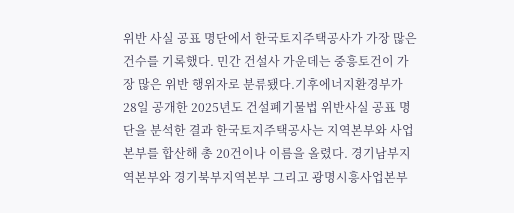위반 사실 공표 명단에서 한국토지주택공사가 가장 많은 건수를 기록했다. 민간 건설사 가운데는 중흥토건이 가장 많은 위반 행위자로 분류됐다.기후에너지환경부가 28일 공개한 2025년도 건설폐기물법 위반사실 공표 명단을 분석한 결과 한국토지주택공사는 지역본부와 사업본부를 합산해 총 20건이나 이름을 올렸다. 경기남부지역본부와 경기북부지역본부 그리고 광명시흥사업본부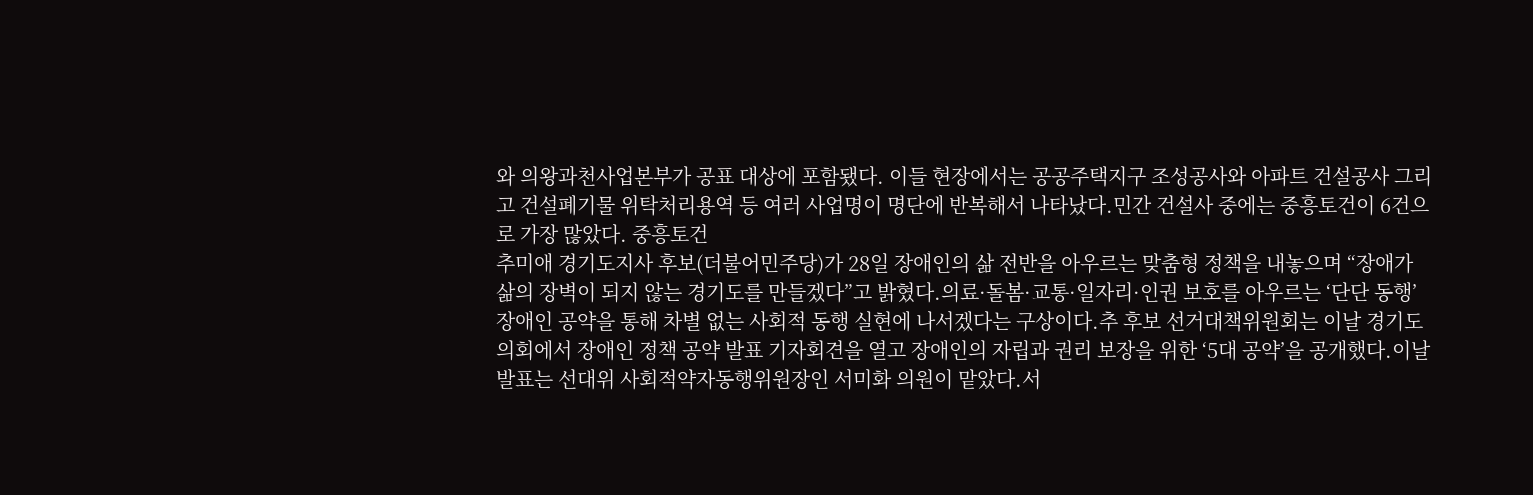와 의왕과천사업본부가 공표 대상에 포함됐다. 이들 현장에서는 공공주택지구 조성공사와 아파트 건설공사 그리고 건설폐기물 위탁처리용역 등 여러 사업명이 명단에 반복해서 나타났다.민간 건설사 중에는 중흥토건이 6건으로 가장 많았다. 중흥토건
추미애 경기도지사 후보(더불어민주당)가 28일 장애인의 삶 전반을 아우르는 맞춤형 정책을 내놓으며 “장애가 삶의 장벽이 되지 않는 경기도를 만들겠다”고 밝혔다.의료·돌봄·교통·일자리·인권 보호를 아우르는 ‘단단 동행’ 장애인 공약을 통해 차별 없는 사회적 동행 실현에 나서겠다는 구상이다.추 후보 선거대책위원회는 이날 경기도의회에서 장애인 정책 공약 발표 기자회견을 열고 장애인의 자립과 권리 보장을 위한 ‘5대 공약’을 공개했다.이날 발표는 선대위 사회적약자동행위원장인 서미화 의원이 맡았다.서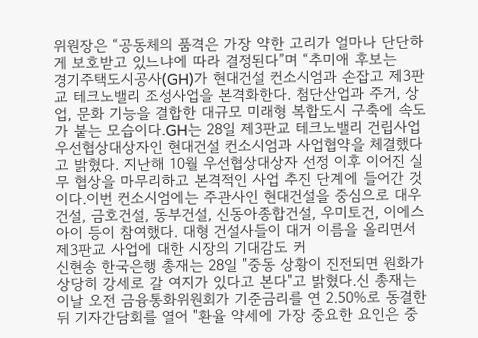위원장은 “공동체의 품격은 가장 약한 고리가 얼마나 단단하게 보호받고 있느냐에 따라 결정된다”며 “추미애 후보는
경기주택도시공사(GH)가 현대건설 컨소시엄과 손잡고 제3판교 테크노밸리 조성사업을 본격화한다. 첨단산업과 주거, 상업, 문화 기능을 결합한 대규모 미래형 복합도시 구축에 속도가 붙는 모습이다.GH는 28일 제3판교 테크노밸리 건립사업 우선협상대상자인 현대건설 컨소시엄과 사업협약을 체결했다고 밝혔다. 지난해 10월 우선협상대상자 선정 이후 이어진 실무 협상을 마무리하고 본격적인 사업 추진 단계에 들어간 것이다.이번 컨소시엄에는 주관사인 현대건설을 중심으로 대우건설, 금호건설, 동부건설, 신동아종합건설, 우미토건, 이에스아이 등이 참여했다. 대형 건설사들이 대거 이름을 올리면서 제3판교 사업에 대한 시장의 기대감도 커
신현송 한국은행 총재는 28일 "중동 상황이 진전되면 원화가 상당히 강세로 갈 여지가 있다고 본다"고 밝혔다.신 총재는 이날 오전 금융통화위원회가 기준금리를 연 2.50%로 동결한 뒤 기자간담회를 열어 "환율 약세에 가장 중요한 요인은 중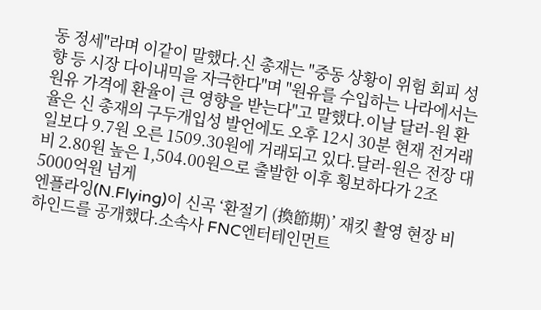동 정세"라며 이같이 말했다.신 총재는 "중동 상황이 위험 회피 성향 등 시장 다이내믹을 자극한다"며 "원유를 수입하는 나라에서는 원유 가격에 환율이 큰 영향을 받는다"고 말했다.이날 달러-원 환율은 신 총재의 구두개입성 발언에도 오후 12시 30분 현재 전거래일보다 9.7원 오른 1509.30원에 거래되고 있다.달러-원은 전장 대비 2.80원 높은 1,504.00원으로 출발한 이후 횡보하다가 2조5000억원 넘게
엔플라잉(N.Flying)이 신곡 ‘환절기 (換節期)’ 재킷 촬영 현장 비하인드를 공개했다.소속사 FNC엔터테인먼트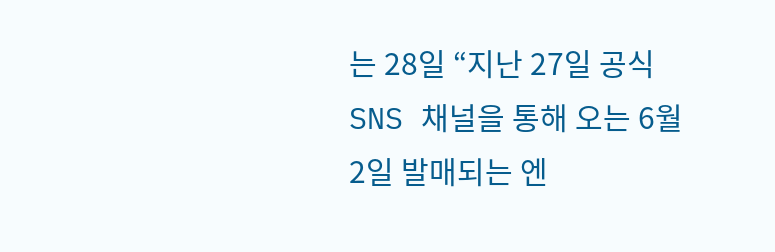는 28일 “지난 27일 공식 SNS 채널을 통해 오는 6월 2일 발매되는 엔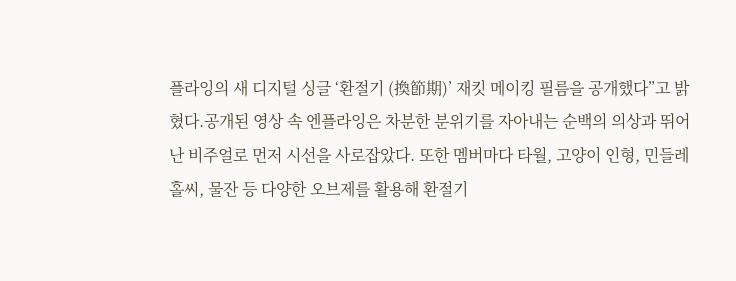플라잉의 새 디지털 싱글 ‘환절기 (換節期)’ 재킷 메이킹 필름을 공개했다”고 밝혔다.공개된 영상 속 엔플라잉은 차분한 분위기를 자아내는 순백의 의상과 뛰어난 비주얼로 먼저 시선을 사로잡았다. 또한 멤버마다 타월, 고양이 인형, 민들레 홀씨, 물잔 등 다양한 오브제를 활용해 환절기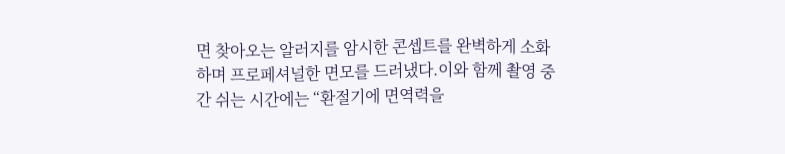면 찾아오는 알러지를 암시한 콘셉트를 완벽하게 소화하며 프로페셔널한 면모를 드러냈다.이와 함께 촬영 중간 쉬는 시간에는 “환절기에 면역력을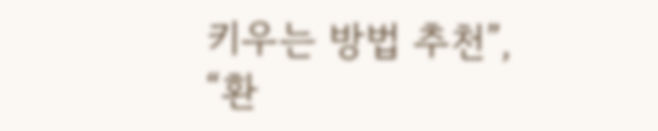키우는 방법 추천”, “환